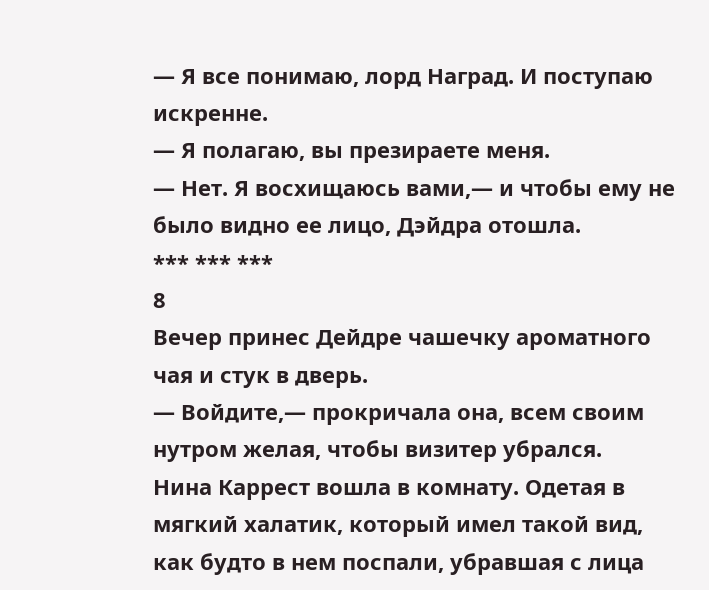— Я все понимаю, лорд Наград. И поступаю искренне.
— Я полагаю, вы презираете меня.
— Нет. Я восхищаюсь вами,— и чтобы ему не было видно ее лицо, Дэйдра отошла.
*** *** ***
8
Вечер принес Дейдре чашечку ароматного чая и стук в дверь.
— Войдите,— прокричала она, всем своим нутром желая, чтобы визитер убрался.
Нина Каррест вошла в комнату. Одетая в мягкий халатик, который имел такой вид, как будто в нем поспали, убравшая с лица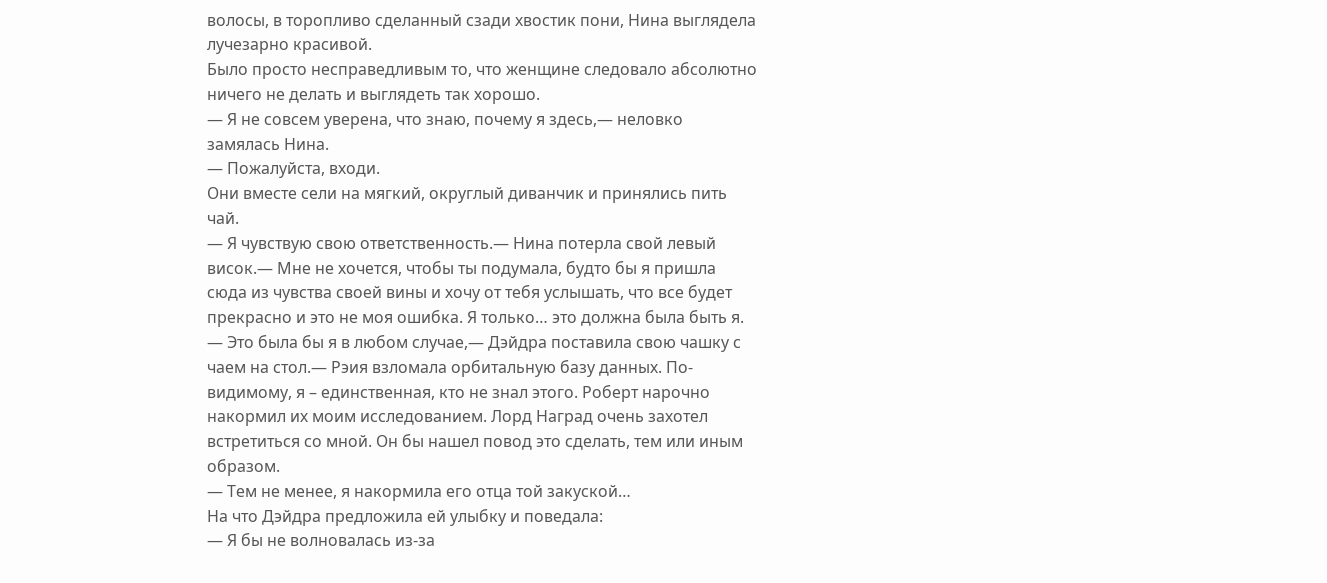волосы, в торопливо сделанный сзади хвостик пони, Нина выглядела лучезарно красивой.
Было просто несправедливым то, что женщине следовало абсолютно ничего не делать и выглядеть так хорошо.
— Я не совсем уверена, что знаю, почему я здесь,— неловко замялась Нина.
— Пожалуйста, входи.
Они вместе сели на мягкий, округлый диванчик и принялись пить чай.
— Я чувствую свою ответственность.— Нина потерла свой левый висок.— Мне не хочется, чтобы ты подумала, будто бы я пришла сюда из чувства своей вины и хочу от тебя услышать, что все будет прекрасно и это не моя ошибка. Я только… это должна была быть я.
— Это была бы я в любом случае,— Дэйдра поставила свою чашку с чаем на стол.— Рэия взломала орбитальную базу данных. По-видимому, я – единственная, кто не знал этого. Роберт нарочно накормил их моим исследованием. Лорд Наград очень захотел встретиться со мной. Он бы нашел повод это сделать, тем или иным образом.
— Тем не менее, я накормила его отца той закуской…
На что Дэйдра предложила ей улыбку и поведала:
— Я бы не волновалась из-за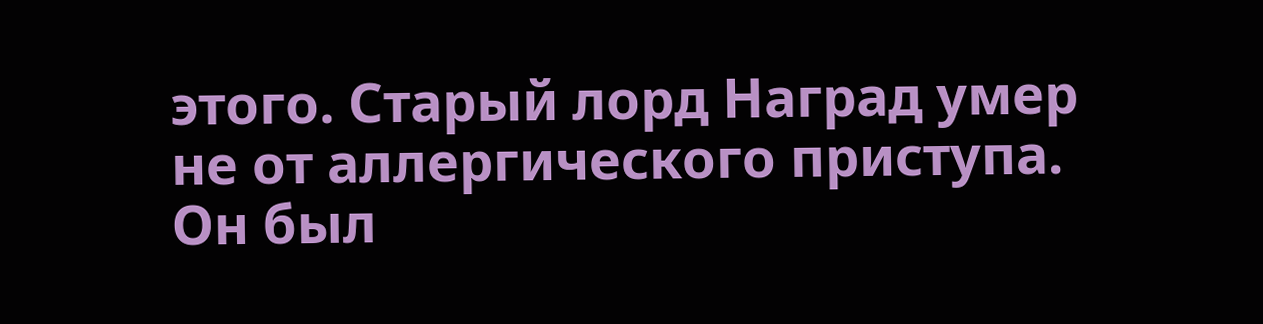этого. Старый лорд Наград умер не от аллергического приступа. Он был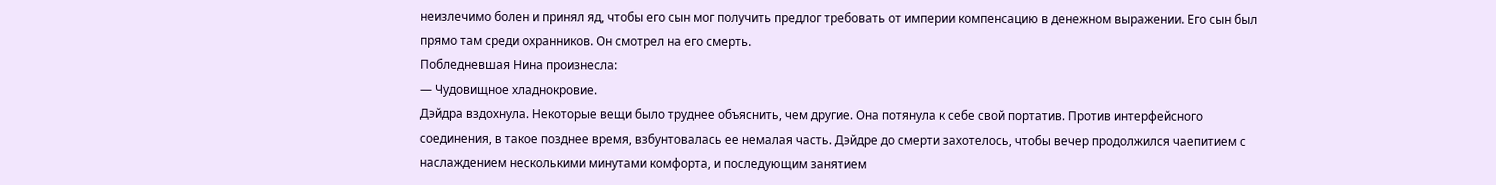неизлечимо болен и принял яд, чтобы его сын мог получить предлог требовать от империи компенсацию в денежном выражении. Его сын был прямо там среди охранников. Он смотрел на его смерть.
Побледневшая Нина произнесла:
— Чудовищное хладнокровие.
Дэйдра вздохнула. Некоторые вещи было труднее объяснить, чем другие. Она потянула к себе свой портатив. Против интерфейсного соединения, в такое позднее время, взбунтовалась ее немалая часть. Дэйдре до смерти захотелось, чтобы вечер продолжился чаепитием с наслаждением несколькими минутами комфорта, и последующим занятием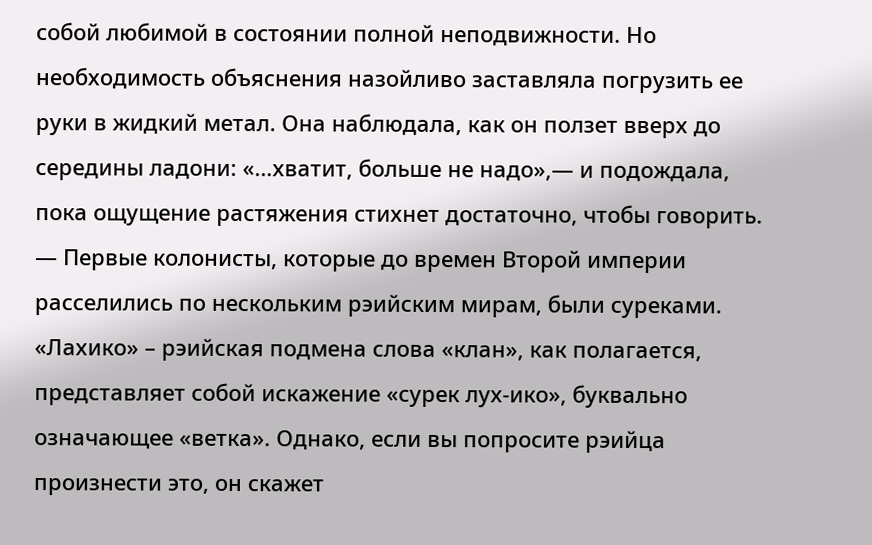собой любимой в состоянии полной неподвижности. Но необходимость объяснения назойливо заставляла погрузить ее руки в жидкий метал. Она наблюдала, как он ползет вверх до середины ладони: «…хватит, больше не надо»,— и подождала, пока ощущение растяжения стихнет достаточно, чтобы говорить.
— Первые колонисты, которые до времен Второй империи расселились по нескольким рэийским мирам, были суреками. «Лахико» – рэийская подмена слова «клан», как полагается, представляет собой искажение «сурек лух-ико», буквально означающее «ветка». Однако, если вы попросите рэийца произнести это, он скажет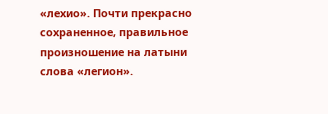«лехио». Почти прекрасно сохраненное, правильное произношение на латыни слова «легион».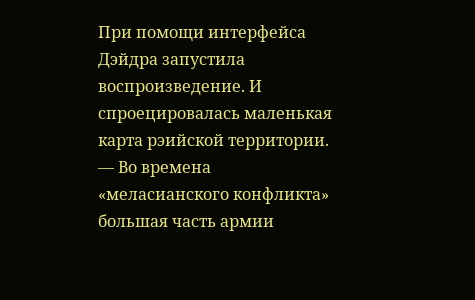При помощи интерфейса Дэйдра запустила воспроизведение. И спроецировалась маленькая карта рэийской территории.
— Во времена «меласианского конфликта» большая часть армии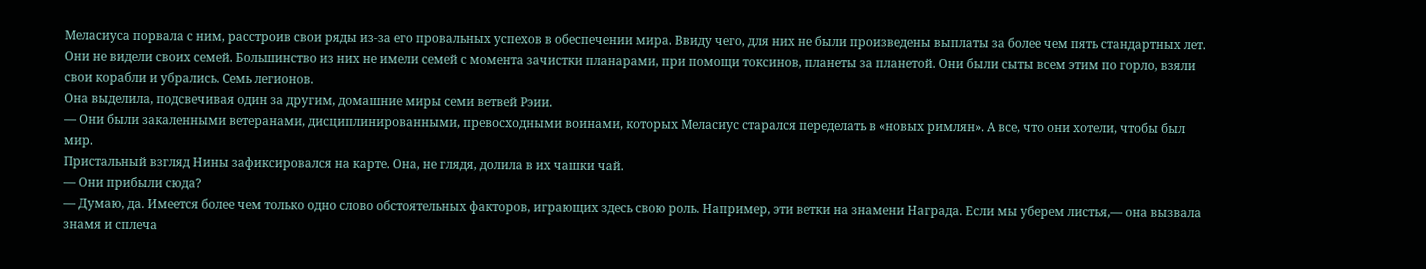Меласиуса порвала с ним, расстроив свои ряды из-за его провальных успехов в обеспечении мира. Ввиду чего, для них не были произведены выплаты за более чем пять стандартных лет. Они не видели своих семей. Большинство из них не имели семей с момента зачистки планарами, при помощи токсинов, планеты за планетой. Они были сыты всем этим по горло, взяли свои корабли и убрались. Семь легионов.
Она выделила, подсвечивая один за другим, домашние миры семи ветвей Рэии.
— Они были закаленными ветеранами, дисциплинированными, превосходными воинами, которых Меласиус старался переделать в «новых римлян». А все, что они хотели, чтобы был мир.
Пристальный взгляд Нины зафиксировался на карте. Она, не глядя, долила в их чашки чай.
— Они прибыли сюда?
— Думаю, да. Имеется более чем только одно слово обстоятельных факторов, играющих здесь свою роль. Например, эти ветки на знамени Награда. Если мы уберем листья,— она вызвала знамя и сплеча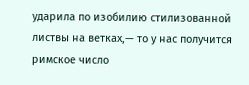ударила по изобилию стилизованной листвы на ветках,— то у нас получится римское число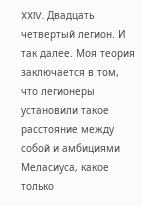XXIV. Двадцать четвертый легион. И так далее. Моя теория заключается в том, что легионеры установили такое расстояние между собой и амбициями Меласиуса, какое только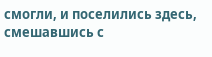смогли, и поселились здесь, смешавшись с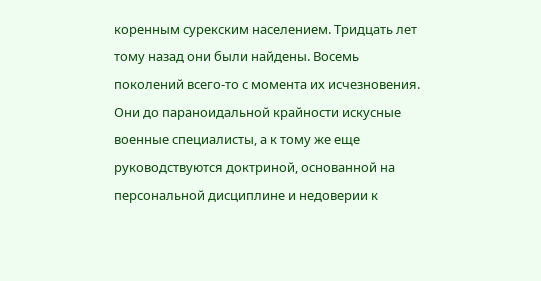коренным сурекским населением. Тридцать лет тому назад они были найдены. Восемь поколений всего-то с момента их исчезновения. Они до параноидальной крайности искусные военные специалисты, а к тому же еще руководствуются доктриной, основанной на персональной дисциплине и недоверии к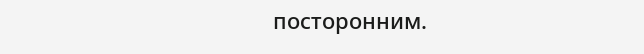посторонним.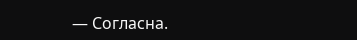— Согласна.